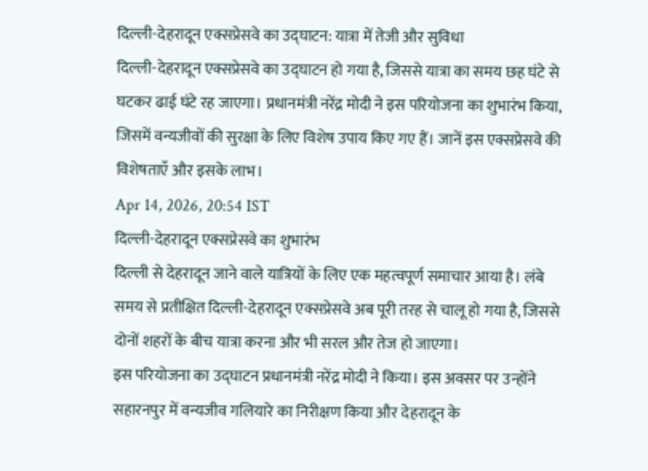दिल्ली-देहरादून एक्सप्रेसवे का उद्घाटन: यात्रा में तेजी और सुविधा
दिल्ली-देहरादून एक्सप्रेसवे का उद्घाटन हो गया है, जिससे यात्रा का समय छह घंटे से घटकर ढाई घंटे रह जाएगा। प्रधानमंत्री नरेंद्र मोदी ने इस परियोजना का शुभारंभ किया, जिसमें वन्यजीवों की सुरक्षा के लिए विशेष उपाय किए गए हैं। जानें इस एक्सप्रेसवे की विशेषताएँ और इसके लाभ।
Apr 14, 2026, 20:54 IST
दिल्ली-देहरादून एक्सप्रेसवे का शुभारंभ
दिल्ली से देहरादून जाने वाले यात्रियों के लिए एक महत्वपूर्ण समाचार आया है। लंबे समय से प्रतीक्षित दिल्ली-देहरादून एक्सप्रेसवे अब पूरी तरह से चालू हो गया है, जिससे दोनों शहरों के बीच यात्रा करना और भी सरल और तेज हो जाएगा।
इस परियोजना का उद्घाटन प्रधानमंत्री नरेंद्र मोदी ने किया। इस अवसर पर उन्होंने सहारनपुर में वन्यजीव गलियारे का निरीक्षण किया और देहरादून के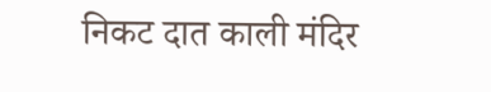निकट दात काली मंदिर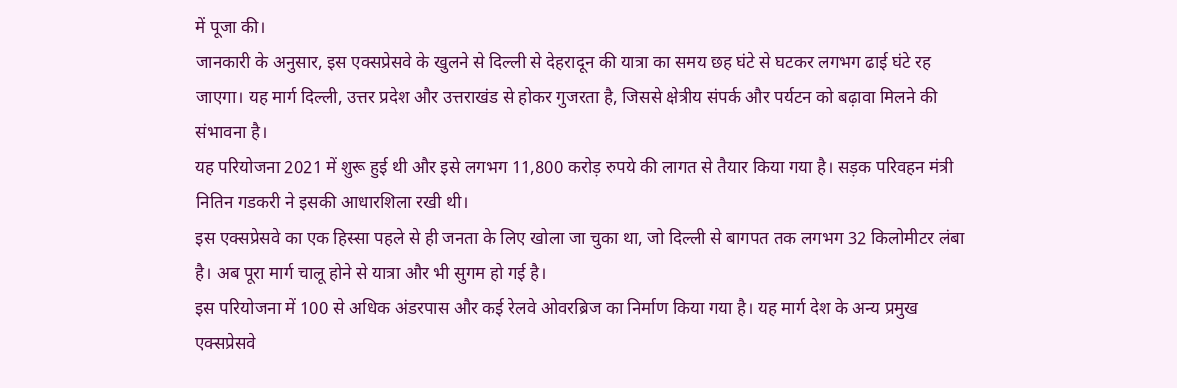में पूजा की।
जानकारी के अनुसार, इस एक्सप्रेसवे के खुलने से दिल्ली से देहरादून की यात्रा का समय छह घंटे से घटकर लगभग ढाई घंटे रह जाएगा। यह मार्ग दिल्ली, उत्तर प्रदेश और उत्तराखंड से होकर गुजरता है, जिससे क्षेत्रीय संपर्क और पर्यटन को बढ़ावा मिलने की संभावना है।
यह परियोजना 2021 में शुरू हुई थी और इसे लगभग 11,800 करोड़ रुपये की लागत से तैयार किया गया है। सड़क परिवहन मंत्री नितिन गडकरी ने इसकी आधारशिला रखी थी।
इस एक्सप्रेसवे का एक हिस्सा पहले से ही जनता के लिए खोला जा चुका था, जो दिल्ली से बागपत तक लगभग 32 किलोमीटर लंबा है। अब पूरा मार्ग चालू होने से यात्रा और भी सुगम हो गई है।
इस परियोजना में 100 से अधिक अंडरपास और कई रेलवे ओवरब्रिज का निर्माण किया गया है। यह मार्ग देश के अन्य प्रमुख एक्सप्रेसवे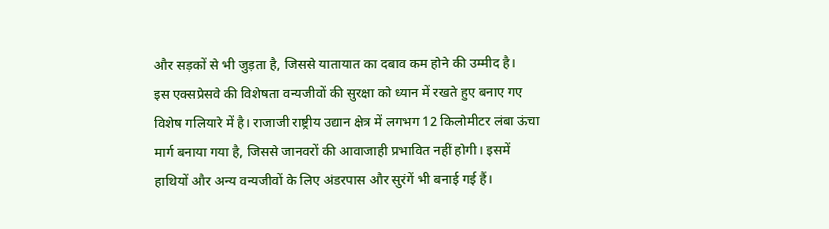और सड़कों से भी जुड़ता है, जिससे यातायात का दबाव कम होने की उम्मीद है।
इस एक्सप्रेसवे की विशेषता वन्यजीवों की सुरक्षा को ध्यान में रखते हुए बनाए गए विशेष गलियारे में है। राजाजी राष्ट्रीय उद्यान क्षेत्र में लगभग 12 किलोमीटर लंबा ऊंचा मार्ग बनाया गया है, जिससे जानवरों की आवाजाही प्रभावित नहीं होगी। इसमें हाथियों और अन्य वन्यजीवों के लिए अंडरपास और सुरंगें भी बनाई गई हैं।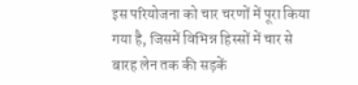इस परियोजना को चार चरणों में पूरा किया गया है, जिसमें विभिन्न हिस्सों में चार से बारह लेन तक की सड़कें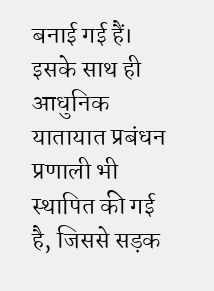बनाई गई हैं। इसके साथ ही आधुनिक यातायात प्रबंधन प्रणाली भी स्थापित की गई है, जिससे सड़क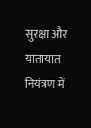सुरक्षा और यातायात नियंत्रण में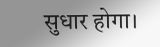सुधार होगा।